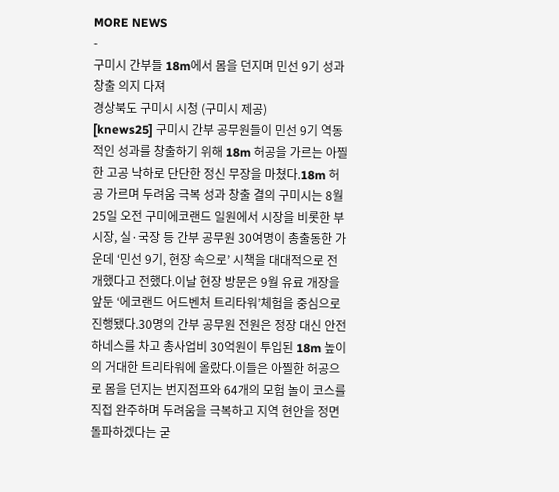MORE NEWS
-
구미시 간부들 18m에서 몸을 던지며 민선 9기 성과 창출 의지 다져
경상북도 구미시 시청 (구미시 제공)
[knews25] 구미시 간부 공무원들이 민선 9기 역동적인 성과를 창출하기 위해 18m 허공을 가르는 아찔한 고공 낙하로 단단한 정신 무장을 마쳤다.18m 허공 가르며 두려움 극복 성과 창출 결의 구미시는 8월 25일 오전 구미에코랜드 일원에서 시장을 비롯한 부시장, 실·국장 등 간부 공무원 30여명이 총출동한 가운데 ‘민선 9기, 현장 속으로’ 시책을 대대적으로 전개했다고 전했다.이날 현장 방문은 9월 유료 개장을 앞둔 ‘에코랜드 어드벤처 트리타워’체험을 중심으로 진행됐다.30명의 간부 공무원 전원은 정장 대신 안전 하네스를 차고 총사업비 30억원이 투입된 18m 높이의 거대한 트리타워에 올랐다.이들은 아찔한 허공으로 몸을 던지는 번지점프와 64개의 모험 놀이 코스를 직접 완주하며 두려움을 극복하고 지역 현안을 정면 돌파하겠다는 굳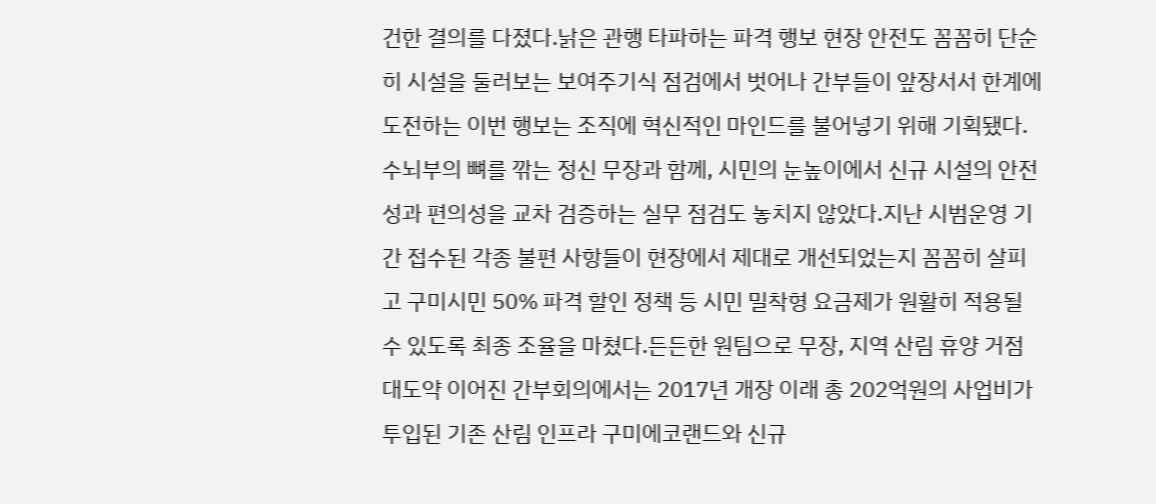건한 결의를 다졌다.낡은 관행 타파하는 파격 행보 현장 안전도 꼼꼼히 단순히 시설을 둘러보는 보여주기식 점검에서 벗어나 간부들이 앞장서서 한계에 도전하는 이번 행보는 조직에 혁신적인 마인드를 불어넣기 위해 기획됐다.수뇌부의 뼈를 깎는 정신 무장과 함께, 시민의 눈높이에서 신규 시설의 안전성과 편의성을 교차 검증하는 실무 점검도 놓치지 않았다.지난 시범운영 기간 접수된 각종 불편 사항들이 현장에서 제대로 개선되었는지 꼼꼼히 살피고 구미시민 50% 파격 할인 정책 등 시민 밀착형 요금제가 원활히 적용될 수 있도록 최종 조율을 마쳤다.든든한 원팀으로 무장, 지역 산림 휴양 거점 대도약 이어진 간부회의에서는 2017년 개장 이래 총 202억원의 사업비가 투입된 기존 산림 인프라 구미에코랜드와 신규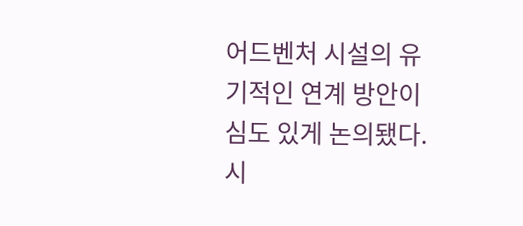어드벤처 시설의 유기적인 연계 방안이 심도 있게 논의됐다.시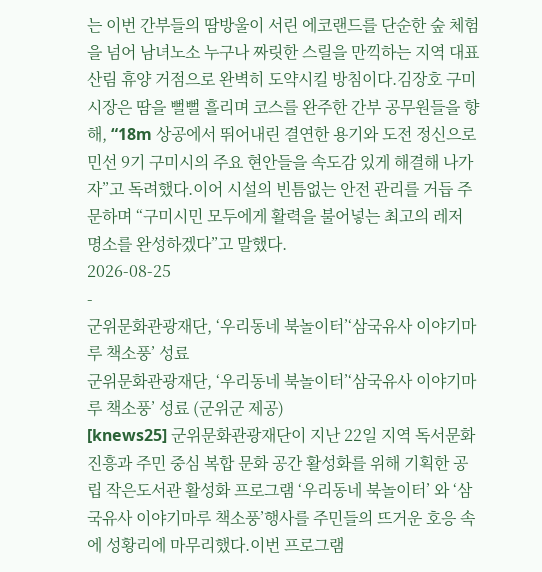는 이번 간부들의 땀방울이 서린 에코랜드를 단순한 숲 체험을 넘어 남녀노소 누구나 짜릿한 스릴을 만끽하는 지역 대표 산림 휴양 거점으로 완벽히 도약시킬 방침이다.김장호 구미시장은 땀을 뻘뻘 흘리며 코스를 완주한 간부 공무원들을 향해, “18m 상공에서 뛰어내린 결연한 용기와 도전 정신으로 민선 9기 구미시의 주요 현안들을 속도감 있게 해결해 나가자”고 독려했다.이어 시설의 빈틈없는 안전 관리를 거듭 주문하며 “구미시민 모두에게 활력을 불어넣는 최고의 레저 명소를 완성하겠다”고 말했다.
2026-08-25
-
군위문화관광재단, ‘우리동네 북놀이터’‘삼국유사 이야기마루 책소풍’ 성료
군위문화관광재단, ‘우리동네 북놀이터’‘삼국유사 이야기마루 책소풍’ 성료 (군위군 제공)
[knews25] 군위문화관광재단이 지난 22일 지역 독서문화 진흥과 주민 중심 복합 문화 공간 활성화를 위해 기획한 공립 작은도서관 활성화 프로그램 ‘우리동네 북놀이터’ 와 ‘삼국유사 이야기마루 책소풍’행사를 주민들의 뜨거운 호응 속에 성황리에 마무리했다.이번 프로그램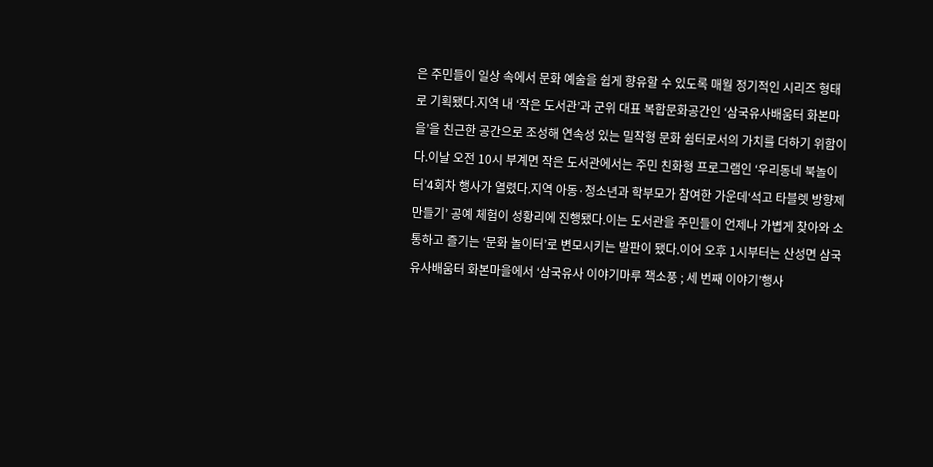은 주민들이 일상 속에서 문화 예술을 쉽게 향유할 수 있도록 매월 정기적인 시리즈 형태로 기획됐다.지역 내 ‘작은 도서관’과 군위 대표 복합문화공간인 ‘삼국유사배움터 화본마을’을 친근한 공간으로 조성해 연속성 있는 밀착형 문화 쉼터로서의 가치를 더하기 위함이다.이날 오전 10시 부계면 작은 도서관에서는 주민 친화형 프로그램인 ‘우리동네 북놀이터’4회차 행사가 열렸다.지역 아동·청소년과 학부모가 참여한 가운데‘석고 타블렛 방향제 만들기’ 공예 체험이 성황리에 진행됐다.이는 도서관을 주민들이 언제나 가볍게 찾아와 소통하고 즐기는 ‘문화 놀이터’로 변모시키는 발판이 됐다.이어 오후 1시부터는 산성면 삼국유사배움터 화본마을에서 ‘삼국유사 이야기마루 책소풍 ; 세 번째 이야기’행사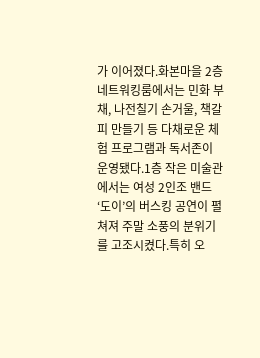가 이어졌다.화본마을 2층 네트워킹룸에서는 민화 부채, 나전칠기 손거울, 책갈피 만들기 등 다채로운 체험 프로그램과 독서존이 운영됐다.1층 작은 미술관에서는 여성 2인조 밴드 ‘도이’의 버스킹 공연이 펼쳐져 주말 소풍의 분위기를 고조시켰다.특히 오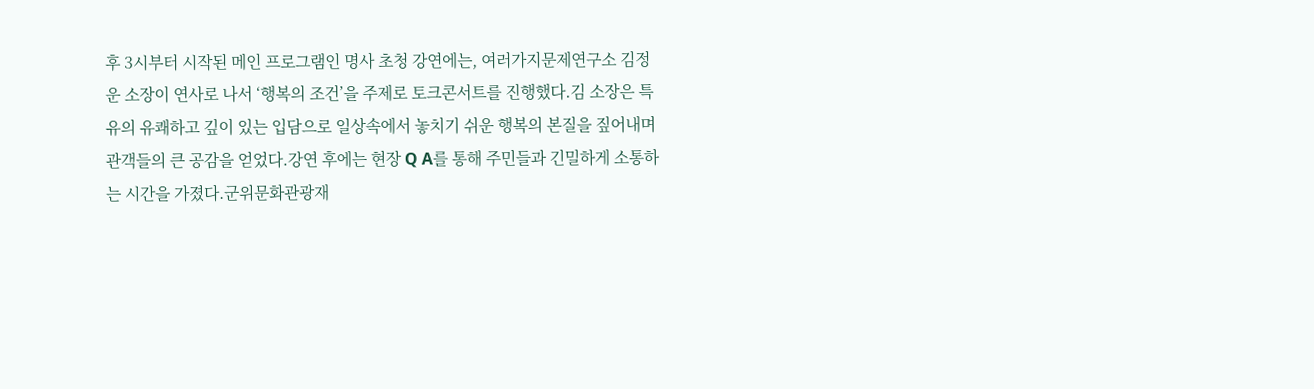후 3시부터 시작된 메인 프로그램인 명사 초청 강연에는, 여러가지문제연구소 김정운 소장이 연사로 나서 ‘행복의 조건’을 주제로 토크콘서트를 진행했다.김 소장은 특유의 유쾌하고 깊이 있는 입담으로 일상속에서 놓치기 쉬운 행복의 본질을 짚어내며 관객들의 큰 공감을 얻었다.강연 후에는 현장 Q A를 통해 주민들과 긴밀하게 소통하는 시간을 가졌다.군위문화관광재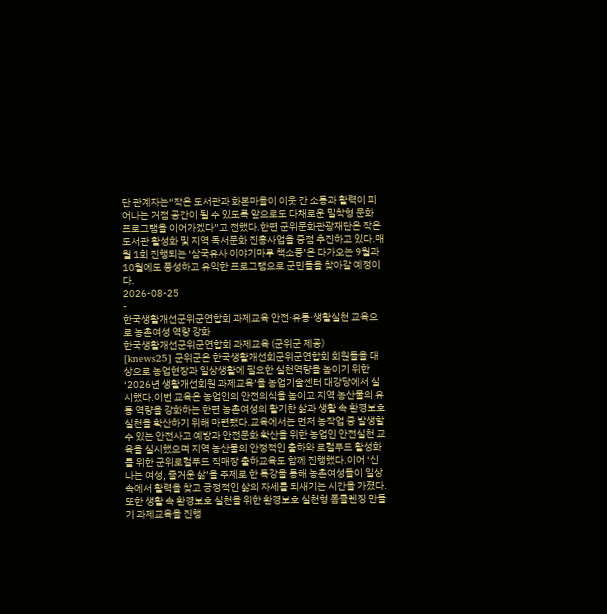단 관계자는“작은 도서관과 화본마을이 이웃 간 소통과 활력이 피어나는 거점 공간이 될 수 있도록 앞으로도 다채로운 밀착형 문화 프로그램을 이어가겠다”고 전했다.한편 군위문화관광재단은 작은 도서관 활성화 및 지역 독서문화 진흥사업을 중점 추진하고 있다.매월 1회 진행되는 ‘삼국유사 이야기마루 책소풍’은 다가오는 9월과 10월에도 풍성하고 유익한 프로그램으로 군민들을 찾아갈 예정이다.
2026-08-25
-
한국생활개선군위군연합회 과제교육 안전·유통·생활실천 교육으로 농촌여성 역량 강화
한국생활개선군위군연합회 과제교육 (군위군 제공)
[knews25] 군위군은 한국생활개선회군위군연합회 회원들을 대상으로 농업현장과 일상생활에 필요한 실천역량을 높이기 위한 ‘2026년 생활개선회원 과제교육’을 농업기술센터 대강당에서 실시했다.이번 교육은 농업인의 안전의식을 높이고 지역 농산물의 유통 역량을 강화하는 한편 농촌여성의 활기찬 삶과 생활 속 환경보호 실천을 확산하기 위해 마련됐다.교육에서는 먼저 농작업 중 발생할 수 있는 안전사고 예방과 안전문화 확산을 위한 농업인 안전실천 교육을 실시했으며 지역 농산물의 안정적인 출하와 로컬푸드 활성화를 위한 군위로컬푸드 직매장 출하교육도 함께 진행했다.이어 ‘신나는 여성, 즐거운 삶’을 주제로 한 특강을 통해 농촌여성들이 일상 속에서 활력을 찾고 긍정적인 삶의 자세를 되새기는 시간을 가졌다.또한 생활 속 환경보호 실천을 위한 환경보호 실천형 폼클렌징 만들기 과제교육을 진행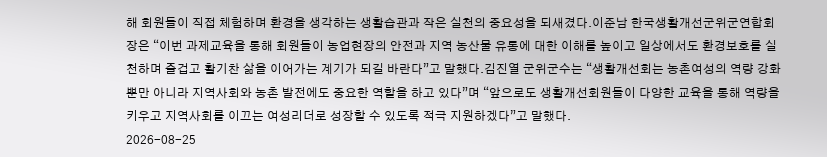해 회원들이 직접 체험하며 환경을 생각하는 생활습관과 작은 실천의 중요성을 되새겼다.이준남 한국생활개선군위군연합회장은 “이번 과제교육을 통해 회원들이 농업현장의 안전과 지역 농산물 유통에 대한 이해를 높이고 일상에서도 환경보호를 실천하며 즐겁고 활기찬 삶을 이어가는 계기가 되길 바란다”고 말했다.김진열 군위군수는 “생활개선회는 농촌여성의 역량 강화뿐만 아니라 지역사회와 농촌 발전에도 중요한 역할을 하고 있다”며 “앞으로도 생활개선회원들이 다양한 교육을 통해 역량을 키우고 지역사회를 이끄는 여성리더로 성장할 수 있도록 적극 지원하겠다”고 말했다.
2026-08-25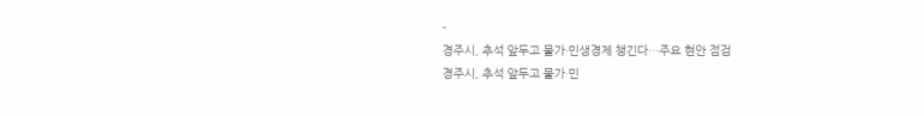-
경주시, 추석 앞두고 물가·민생경제 챙긴다…주요 현안 점검
경주시, 추석 앞두고 물가·민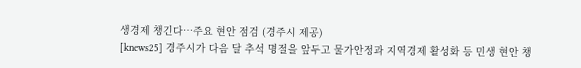생경제 챙긴다…주요 현안 점검 (경주시 제공)
[knews25] 경주시가 다음 달 추석 명절을 앞두고 물가안정과 지역경제 활성화 등 민생 현안 챙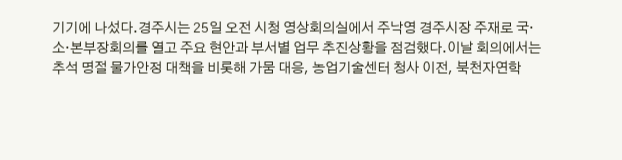기기에 나섰다.경주시는 25일 오전 시청 영상회의실에서 주낙영 경주시장 주재로 국·소·본부장회의를 열고 주요 현안과 부서별 업무 추진상황을 점검했다.이날 회의에서는 추석 명절 물가안정 대책을 비롯해 가뭄 대응, 농업기술센터 청사 이전, 북천자연학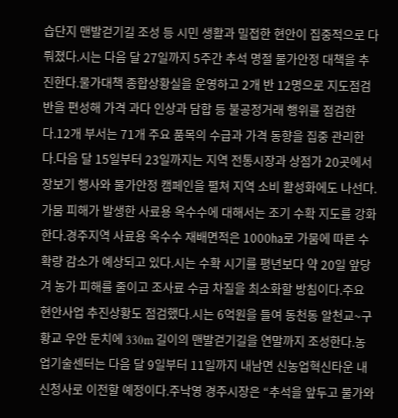습단지 맨발걷기길 조성 등 시민 생활과 밀접한 현안이 집중적으로 다뤄졌다.시는 다음 달 27일까지 5주간 추석 명절 물가안정 대책을 추진한다.물가대책 종합상황실을 운영하고 2개 반 12명으로 지도점검반을 편성해 가격 과다 인상과 담합 등 불공정거래 행위를 점검한다.12개 부서는 71개 주요 품목의 수급과 가격 동향을 집중 관리한다.다음 달 15일부터 23일까지는 지역 전통시장과 상점가 20곳에서 장보기 행사와 물가안정 캠페인을 펼쳐 지역 소비 활성화에도 나선다.가뭄 피해가 발생한 사료용 옥수수에 대해서는 조기 수확 지도를 강화한다.경주지역 사료용 옥수수 재배면적은 1000㏊로 가뭄에 따른 수확량 감소가 예상되고 있다.시는 수확 시기를 평년보다 약 20일 앞당겨 농가 피해를 줄이고 조사료 수급 차질을 최소화할 방침이다.주요 현안사업 추진상황도 점검했다.시는 6억원을 들여 동천동 알천교~구황교 우안 둔치에 330m 길이의 맨발걷기길을 연말까지 조성한다.농업기술센터는 다음 달 9일부터 11일까지 내남면 신농업혁신타운 내 신청사로 이전할 예정이다.주낙영 경주시장은 “추석을 앞두고 물가와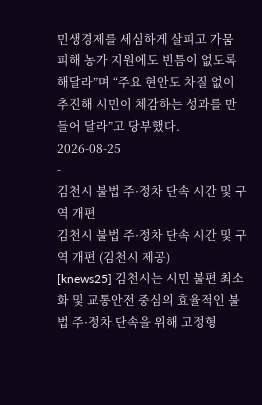민생경제를 세심하게 살피고 가뭄 피해 농가 지원에도 빈틈이 없도록 해달라”며 “주요 현안도 차질 없이 추진해 시민이 체감하는 성과를 만들어 달라”고 당부했다.
2026-08-25
-
김천시 불법 주·정차 단속 시간 및 구역 개편
김천시 불법 주·정차 단속 시간 및 구역 개편 (김천시 제공)
[knews25] 김천시는 시민 불편 최소화 및 교통안전 중심의 효율적인 불법 주·정차 단속을 위해 고정형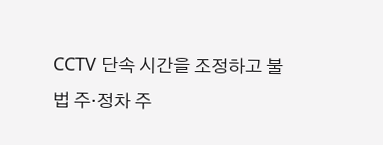CCTV 단속 시간을 조정하고 불법 주·정차 주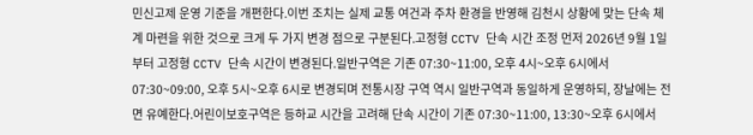민신고제 운영 기준을 개편한다.이번 조치는 실제 교통 여건과 주차 환경을 반영해 김천시 상황에 맞는 단속 체계 마련을 위한 것으로 크게 두 가지 변경 점으로 구분된다.고정형 CCTV 단속 시간 조정 먼저 2026년 9월 1일부터 고정형 CCTV 단속 시간이 변경된다.일반구역은 기존 07:30~11:00, 오후 4시~오후 6시에서 07:30~09:00, 오후 5시~오후 6시로 변경되며 전통시장 구역 역시 일반구역과 동일하게 운영하되, 장날에는 전면 유예한다.어린이보호구역은 등하교 시간을 고려해 단속 시간이 기존 07:30~11:00, 13:30~오후 6시에서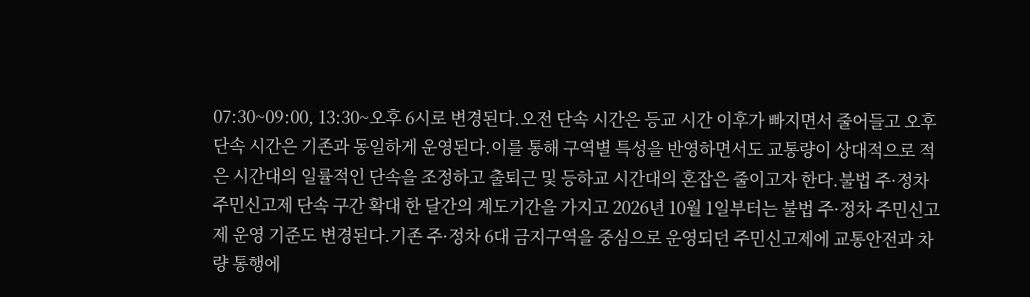07:30~09:00, 13:30~오후 6시로 변경된다.오전 단속 시간은 등교 시간 이후가 빠지면서 줄어들고 오후 단속 시간은 기존과 동일하게 운영된다.이를 통해 구역별 특성을 반영하면서도 교통량이 상대적으로 적은 시간대의 일률적인 단속을 조정하고 출퇴근 및 등하교 시간대의 혼잡은 줄이고자 한다.불법 주·정차 주민신고제 단속 구간 확대 한 달간의 계도기간을 가지고 2026년 10월 1일부터는 불법 주·정차 주민신고제 운영 기준도 변경된다.기존 주·정차 6대 금지구역을 중심으로 운영되던 주민신고제에 교통안전과 차량 통행에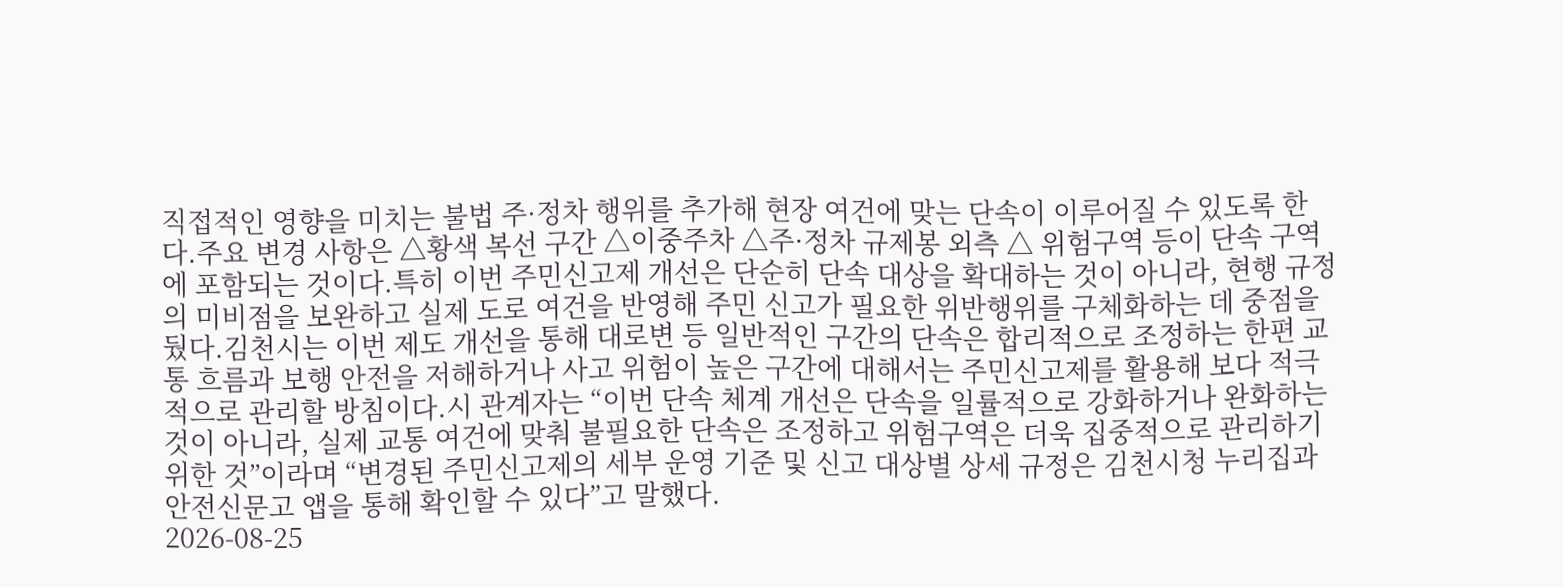직접적인 영향을 미치는 불법 주·정차 행위를 추가해 현장 여건에 맞는 단속이 이루어질 수 있도록 한다.주요 변경 사항은 △황색 복선 구간 △이중주차 △주·정차 규제봉 외측 △ 위험구역 등이 단속 구역에 포함되는 것이다.특히 이번 주민신고제 개선은 단순히 단속 대상을 확대하는 것이 아니라, 현행 규정의 미비점을 보완하고 실제 도로 여건을 반영해 주민 신고가 필요한 위반행위를 구체화하는 데 중점을 뒀다.김천시는 이번 제도 개선을 통해 대로변 등 일반적인 구간의 단속은 합리적으로 조정하는 한편 교통 흐름과 보행 안전을 저해하거나 사고 위험이 높은 구간에 대해서는 주민신고제를 활용해 보다 적극적으로 관리할 방침이다.시 관계자는 “이번 단속 체계 개선은 단속을 일률적으로 강화하거나 완화하는 것이 아니라, 실제 교통 여건에 맞춰 불필요한 단속은 조정하고 위험구역은 더욱 집중적으로 관리하기 위한 것”이라며 “변경된 주민신고제의 세부 운영 기준 및 신고 대상별 상세 규정은 김천시청 누리집과 안전신문고 앱을 통해 확인할 수 있다”고 말했다.
2026-08-25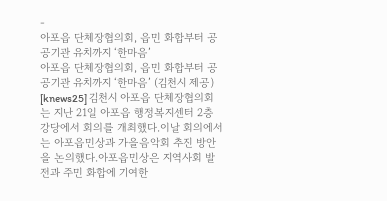-
아포읍 단체장협의회, 읍민 화합부터 공공기관 유치까지 ‘한마음’
아포읍 단체장협의회, 읍민 화합부터 공공기관 유치까지 ‘한마음’ (김천시 제공)
[knews25] 김천시 아포읍 단체장협의회는 지난 21일 아포읍 행정복지센터 2층 강당에서 회의를 개최했다.이날 회의에서는 아포읍민상과 가을음악회 추진 방안을 논의했다.아포읍민상은 지역사회 발전과 주민 화합에 기여한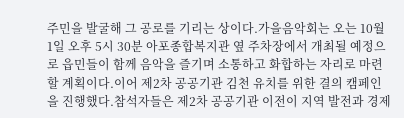주민을 발굴해 그 공로를 기리는 상이다.가을음악회는 오는 10월 1일 오후 5시 30분 아포종합복지관 옆 주차장에서 개최될 예정으로 읍민들이 함께 음악을 즐기며 소통하고 화합하는 자리로 마련할 계획이다.이어 제2차 공공기관 김천 유치를 위한 결의 캠페인을 진행했다.참석자들은 제2차 공공기관 이전이 지역 발전과 경제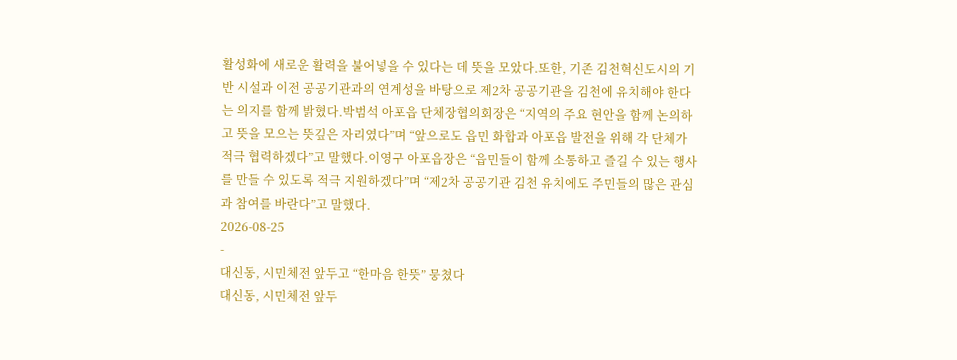활성화에 새로운 활력을 불어넣을 수 있다는 데 뜻을 모았다.또한, 기존 김천혁신도시의 기반 시설과 이전 공공기관과의 연계성을 바탕으로 제2차 공공기관을 김천에 유치해야 한다는 의지를 함께 밝혔다.박범석 아포읍 단체장협의회장은 “지역의 주요 현안을 함께 논의하고 뜻을 모으는 뜻깊은 자리였다”며 “앞으로도 읍민 화합과 아포읍 발전을 위해 각 단체가 적극 협력하겠다”고 말했다.이영구 아포읍장은 “읍민들이 함께 소통하고 즐길 수 있는 행사를 만들 수 있도록 적극 지원하겠다”며 “제2차 공공기관 김천 유치에도 주민들의 많은 관심과 참여를 바란다”고 말했다.
2026-08-25
-
대신동, 시민체전 앞두고 “한마음 한뜻” 뭉쳤다
대신동, 시민체전 앞두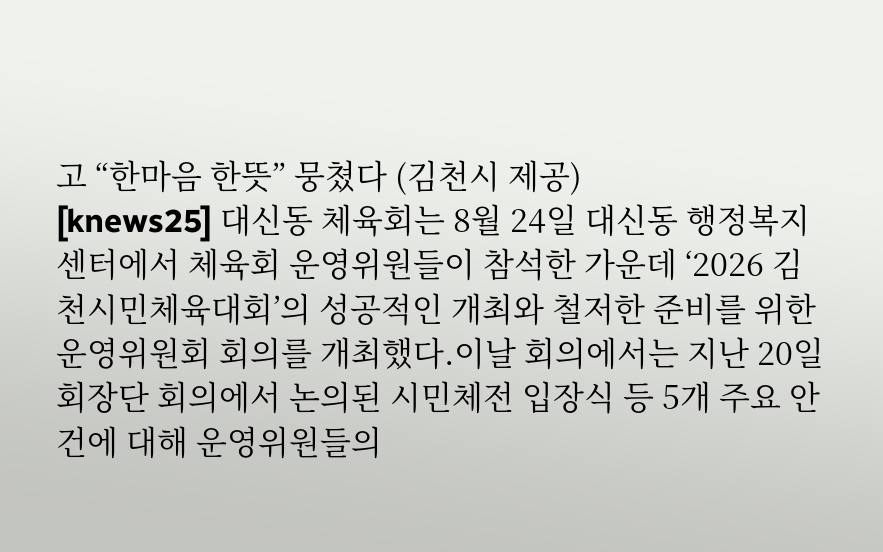고 “한마음 한뜻” 뭉쳤다 (김천시 제공)
[knews25] 대신동 체육회는 8월 24일 대신동 행정복지센터에서 체육회 운영위원들이 참석한 가운데 ‘2026 김천시민체육대회’의 성공적인 개최와 철저한 준비를 위한 운영위원회 회의를 개최했다.이날 회의에서는 지난 20일 회장단 회의에서 논의된 시민체전 입장식 등 5개 주요 안건에 대해 운영위원들의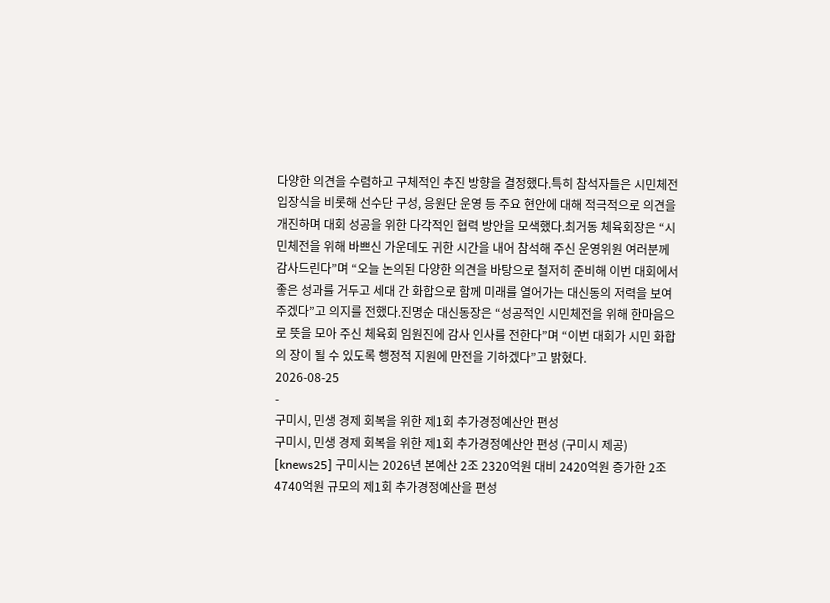다양한 의견을 수렴하고 구체적인 추진 방향을 결정했다.특히 참석자들은 시민체전 입장식을 비롯해 선수단 구성, 응원단 운영 등 주요 현안에 대해 적극적으로 의견을 개진하며 대회 성공을 위한 다각적인 협력 방안을 모색했다.최거동 체육회장은 “시민체전을 위해 바쁘신 가운데도 귀한 시간을 내어 참석해 주신 운영위원 여러분께 감사드린다”며 “오늘 논의된 다양한 의견을 바탕으로 철저히 준비해 이번 대회에서 좋은 성과를 거두고 세대 간 화합으로 함께 미래를 열어가는 대신동의 저력을 보여주겠다”고 의지를 전했다.진명순 대신동장은 “성공적인 시민체전을 위해 한마음으로 뜻을 모아 주신 체육회 임원진에 감사 인사를 전한다”며 “이번 대회가 시민 화합의 장이 될 수 있도록 행정적 지원에 만전을 기하겠다”고 밝혔다.
2026-08-25
-
구미시, 민생 경제 회복을 위한 제1회 추가경정예산안 편성
구미시, 민생 경제 회복을 위한 제1회 추가경정예산안 편성 (구미시 제공)
[knews25] 구미시는 2026년 본예산 2조 2320억원 대비 2420억원 증가한 2조 4740억원 규모의 제1회 추가경정예산을 편성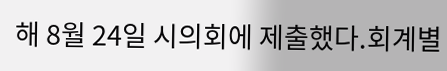해 8월 24일 시의회에 제출했다.회계별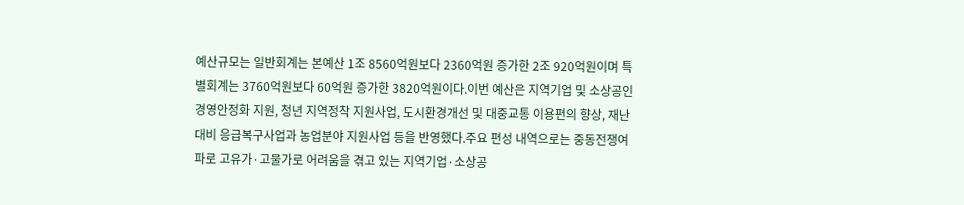예산규모는 일반회계는 본예산 1조 8560억원보다 2360억원 증가한 2조 920억원이며 특별회계는 3760억원보다 60억원 증가한 3820억원이다.이번 예산은 지역기업 및 소상공인 경영안정화 지원, 청년 지역정착 지원사업, 도시환경개선 및 대중교통 이용편의 향상, 재난대비 응급복구사업과 농업분야 지원사업 등을 반영했다.주요 편성 내역으로는 중동전쟁여파로 고유가·고물가로 어려움을 겪고 있는 지역기업·소상공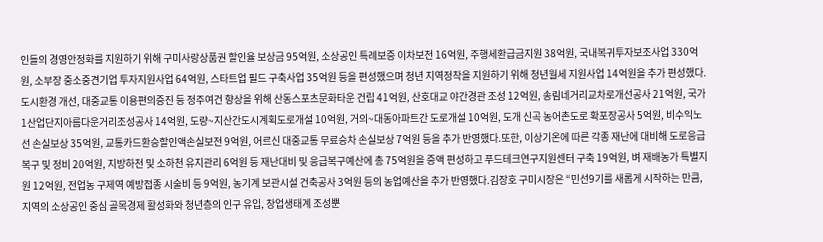인들의 경영안정화를 지원하기 위해 구미사랑상품권 할인율 보상금 95억원, 소상공인 특례보증 이차보전 16억원, 주행세환급금지원 38억원, 국내복귀투자보조사업 330억원, 소부장 중소중견기업 투자지원사업 64억원, 스타트업 필드 구축사업 35억원 등을 편성했으며 청년 지역정착을 지원하기 위해 청년월세 지원사업 14억원을 추가 편성했다.도시환경 개선, 대중교통 이용편의증진 등 정주여건 향상을 위해 산동스포츠문화타운 건립 41억원, 산호대교 야간경관 조성 12억원, 송림네거리교차로개선공사 21억원, 국가 1산업단지아름다운거리조성공사 14억원, 도량~지산간도시계획도로개설 10억원, 거의~대동아파트간 도로개설 10억원, 도개 신곡 농어촌도로 확포장공사 5억원, 비수익노선 손실보상 35억원, 교통카드환승할인액손실보전 9억원, 어르신 대중교통 무료승차 손실보상 7억원 등을 추가 반영했다.또한, 이상기온에 따른 각종 재난에 대비해 도로응급복구 및 정비 20억원, 지방하천 및 소하천 유지관리 6억원 등 재난대비 및 응급복구예산에 총 75억원을 증액 편성하고 푸드테크연구지원센터 구축 19억원, 벼 재배농가 특별지원 12억원, 전업농 구제역 예방접종 시술비 등 9억원, 농기계 보관시설 건축공사 3억원 등의 농업예산을 추가 반영했다.김장호 구미시장은 “민선9기를 새롭게 시작하는 만큼, 지역의 소상공인 중심 골목경제 활성화와 청년층의 인구 유입, 창업생태계 조성뿐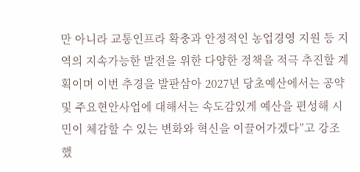만 아니라 교통인프라 확충과 안정적인 농업경영 지원 등 지역의 지속가능한 발전을 위한 다양한 정책을 적극 추진할 계획이며 이번 추경을 발판삼아 2027년 당초예산에서는 공약 및 주요현안사업에 대해서는 속도감있게 예산을 편성해 시민이 체감할 수 있는 변화와 혁신을 이끌어가겠다”고 강조했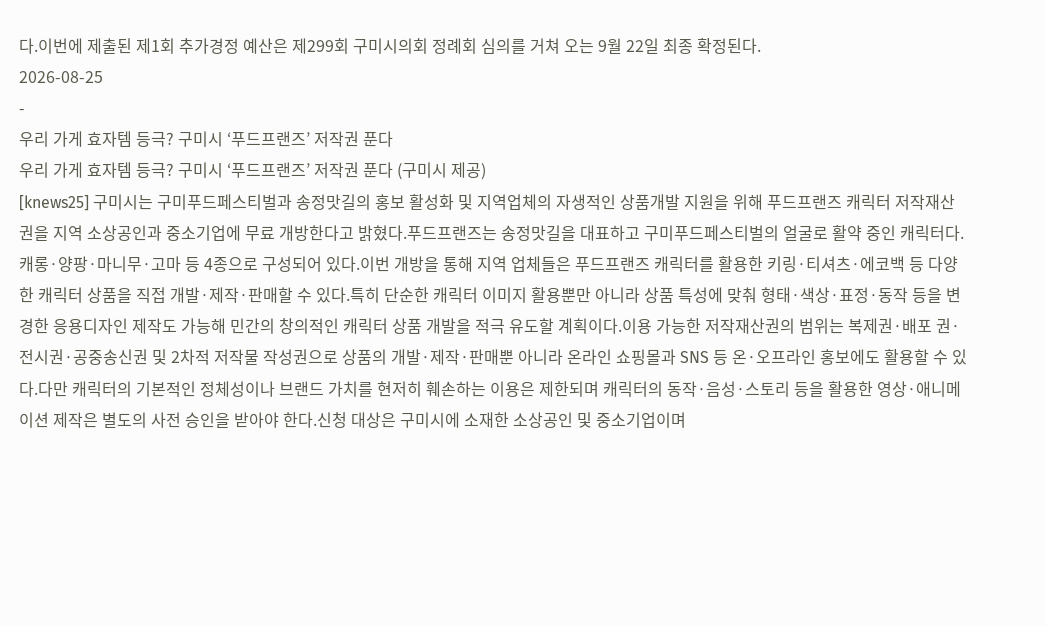다.이번에 제출된 제1회 추가경정 예산은 제299회 구미시의회 정례회 심의를 거쳐 오는 9월 22일 최종 확정된다.
2026-08-25
-
우리 가게 효자템 등극? 구미시 ‘푸드프랜즈’ 저작권 푼다
우리 가게 효자템 등극? 구미시 ‘푸드프랜즈’ 저작권 푼다 (구미시 제공)
[knews25] 구미시는 구미푸드페스티벌과 송정맛길의 홍보 활성화 및 지역업체의 자생적인 상품개발 지원을 위해 푸드프랜즈 캐릭터 저작재산권을 지역 소상공인과 중소기업에 무료 개방한다고 밝혔다.푸드프랜즈는 송정맛길을 대표하고 구미푸드페스티벌의 얼굴로 활약 중인 캐릭터다.캐롱·양팡·마니무·고마 등 4종으로 구성되어 있다.이번 개방을 통해 지역 업체들은 푸드프랜즈 캐릭터를 활용한 키링·티셔츠·에코백 등 다양한 캐릭터 상품을 직접 개발·제작·판매할 수 있다.특히 단순한 캐릭터 이미지 활용뿐만 아니라 상품 특성에 맞춰 형태·색상·표정·동작 등을 변경한 응용디자인 제작도 가능해 민간의 창의적인 캐릭터 상품 개발을 적극 유도할 계획이다.이용 가능한 저작재산권의 범위는 복제권·배포 권·전시권·공중송신권 및 2차적 저작물 작성권으로 상품의 개발·제작·판매뿐 아니라 온라인 쇼핑몰과 SNS 등 온·오프라인 홍보에도 활용할 수 있다.다만 캐릭터의 기본적인 정체성이나 브랜드 가치를 현저히 훼손하는 이용은 제한되며 캐릭터의 동작·음성·스토리 등을 활용한 영상·애니메이션 제작은 별도의 사전 승인을 받아야 한다.신청 대상은 구미시에 소재한 소상공인 및 중소기업이며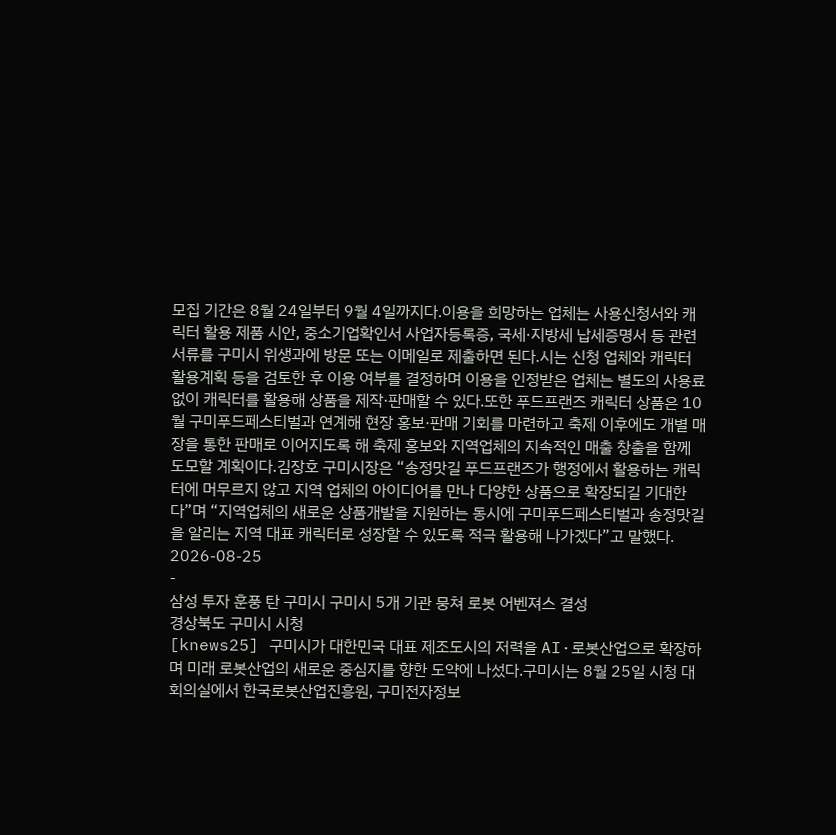모집 기간은 8월 24일부터 9월 4일까지다.이용을 희망하는 업체는 사용신청서와 캐릭터 활용 제품 시안, 중소기업확인서 사업자등록증, 국세·지방세 납세증명서 등 관련 서류를 구미시 위생과에 방문 또는 이메일로 제출하면 된다.시는 신청 업체와 캐릭터 활용계획 등을 검토한 후 이용 여부를 결정하며 이용을 인정받은 업체는 별도의 사용료 없이 캐릭터를 활용해 상품을 제작·판매할 수 있다.또한 푸드프랜즈 캐릭터 상품은 10월 구미푸드페스티벌과 연계해 현장 홍보·판매 기회를 마련하고 축제 이후에도 개별 매장을 통한 판매로 이어지도록 해 축제 홍보와 지역업체의 지속적인 매출 창출을 함께 도모할 계획이다.김장호 구미시장은 “송정맛길 푸드프랜즈가 행정에서 활용하는 캐릭터에 머무르지 않고 지역 업체의 아이디어를 만나 다양한 상품으로 확장되길 기대한다”며 “지역업체의 새로운 상품개발을 지원하는 동시에 구미푸드페스티벌과 송정맛길을 알리는 지역 대표 캐릭터로 성장할 수 있도록 적극 활용해 나가겠다”고 말했다.
2026-08-25
-
삼성 투자 훈풍 탄 구미시 구미시 5개 기관 뭉쳐 로봇 어벤져스 결성
경상북도 구미시 시청
[knews25] 구미시가 대한민국 대표 제조도시의 저력을 AI·로봇산업으로 확장하며 미래 로봇산업의 새로운 중심지를 향한 도약에 나섰다.구미시는 8월 25일 시청 대회의실에서 한국로봇산업진흥원, 구미전자정보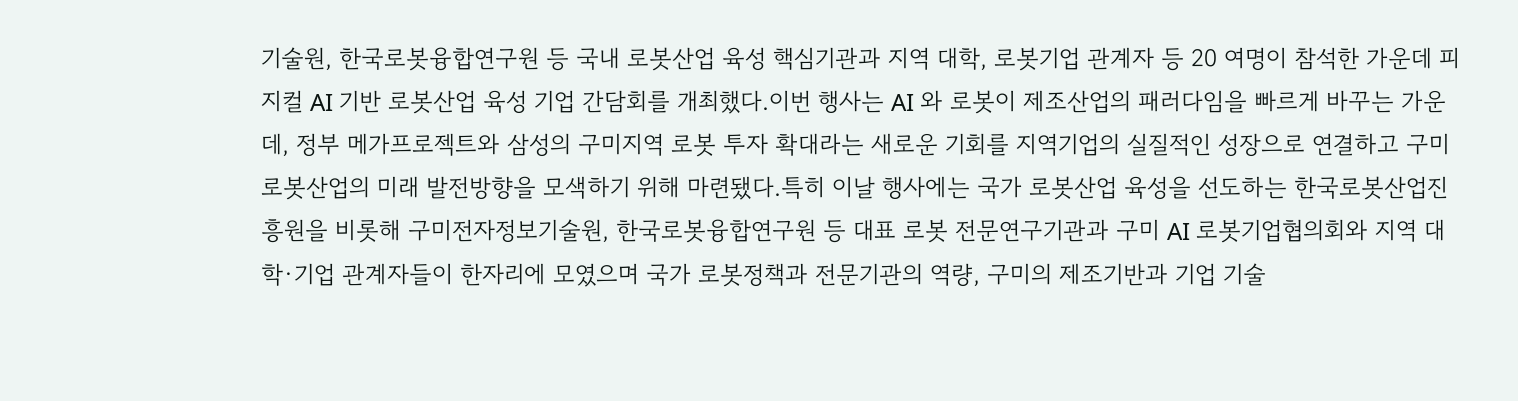기술원, 한국로봇융합연구원 등 국내 로봇산업 육성 핵심기관과 지역 대학, 로봇기업 관계자 등 20 여명이 참석한 가운데 피지컬 AI 기반 로봇산업 육성 기업 간담회를 개최했다.이번 행사는 AI 와 로봇이 제조산업의 패러다임을 빠르게 바꾸는 가운데, 정부 메가프로젝트와 삼성의 구미지역 로봇 투자 확대라는 새로운 기회를 지역기업의 실질적인 성장으로 연결하고 구미 로봇산업의 미래 발전방향을 모색하기 위해 마련됐다.특히 이날 행사에는 국가 로봇산업 육성을 선도하는 한국로봇산업진흥원을 비롯해 구미전자정보기술원, 한국로봇융합연구원 등 대표 로봇 전문연구기관과 구미 AI 로봇기업협의회와 지역 대학·기업 관계자들이 한자리에 모였으며 국가 로봇정책과 전문기관의 역량, 구미의 제조기반과 기업 기술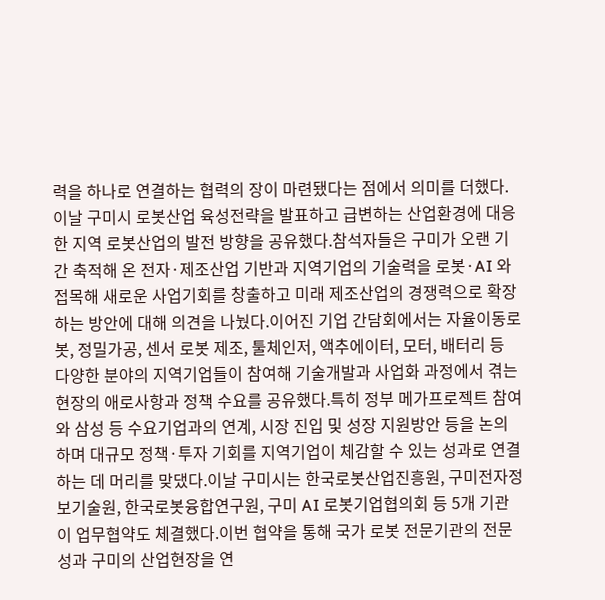력을 하나로 연결하는 협력의 장이 마련됐다는 점에서 의미를 더했다.이날 구미시 로봇산업 육성전략을 발표하고 급변하는 산업환경에 대응한 지역 로봇산업의 발전 방향을 공유했다.참석자들은 구미가 오랜 기간 축적해 온 전자·제조산업 기반과 지역기업의 기술력을 로봇·AI 와 접목해 새로운 사업기회를 창출하고 미래 제조산업의 경쟁력으로 확장하는 방안에 대해 의견을 나눴다.이어진 기업 간담회에서는 자율이동로봇, 정밀가공, 센서 로봇 제조, 툴체인저, 액추에이터, 모터, 배터리 등 다양한 분야의 지역기업들이 참여해 기술개발과 사업화 과정에서 겪는 현장의 애로사항과 정책 수요를 공유했다.특히 정부 메가프로젝트 참여와 삼성 등 수요기업과의 연계, 시장 진입 및 성장 지원방안 등을 논의하며 대규모 정책·투자 기회를 지역기업이 체감할 수 있는 성과로 연결하는 데 머리를 맞댔다.이날 구미시는 한국로봇산업진흥원, 구미전자정보기술원, 한국로봇융합연구원, 구미 AI 로봇기업협의회 등 5개 기관이 업무협약도 체결했다.이번 협약을 통해 국가 로봇 전문기관의 전문성과 구미의 산업현장을 연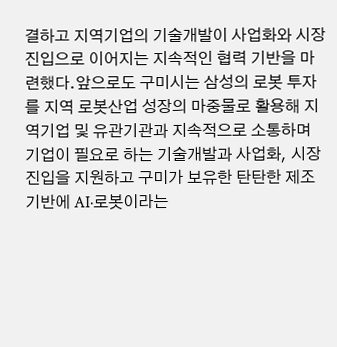결하고 지역기업의 기술개발이 사업화와 시장 진입으로 이어지는 지속적인 협력 기반을 마련했다.앞으로도 구미시는 삼성의 로봇 투자를 지역 로봇산업 성장의 마중물로 활용해 지역기업 및 유관기관과 지속적으로 소통하며 기업이 필요로 하는 기술개발과 사업화, 시장 진입을 지원하고 구미가 보유한 탄탄한 제조기반에 AI·로봇이라는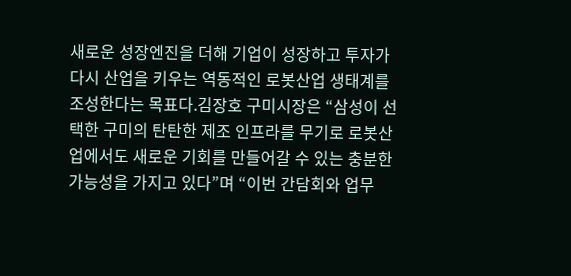새로운 성장엔진을 더해 기업이 성장하고 투자가 다시 산업을 키우는 역동적인 로봇산업 생태계를 조성한다는 목표다.김장호 구미시장은 “삼성이 선택한 구미의 탄탄한 제조 인프라를 무기로 로봇산업에서도 새로운 기회를 만들어갈 수 있는 충분한 가능성을 가지고 있다”며 “이번 간담회와 업무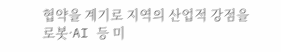협약을 계기로 지역의 산업적 강점을 로봇·AI 등 미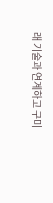래 기술과 연계하고 구미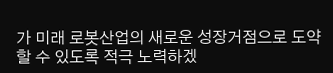가 미래 로봇산업의 새로운 성장거점으로 도약할 수 있도록 적극 노력하겠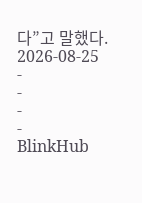다”고 말했다.
2026-08-25
-
-
-
-
BlinkHub